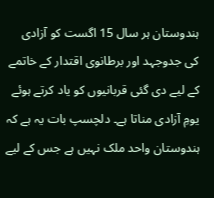ہندوستان ہر سال 15 اگست کو آزادی کی جدوجہد اور برطانوی اقتدار کے خاتمے کے لیے دی گئی قربانیوں کو یاد کرتے ہوئے یومِ آزادی مناتا ہے۔ دلچسپ بات یہ ہے کہ ہندوستان واحد ملک نہیں ہے جس کے لیے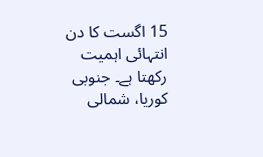15 اگست کا دن انتہائی اہمیت رکھتا ہے۔ جنوبی کوریا، شمالی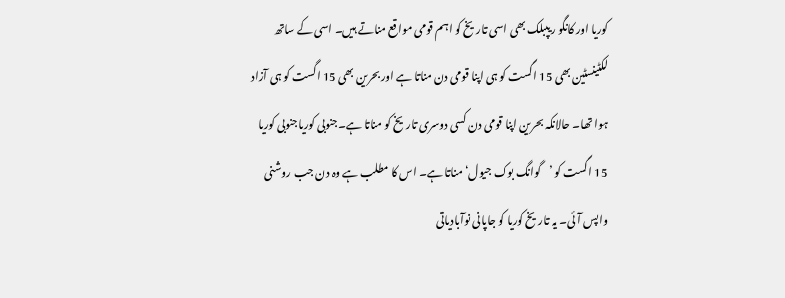کوریا اور کانگو ریپبلک بھی اسی تاریخ کو اہم قومی مواقع مناتے ہیں۔ اسی کے ساتھ لکٹینسٹین بھی 15 اگست کو ہی اپنا قومی دن مناتا ہے اور بحرین بھی 15 اگست کو ہی آزاد ہوا تھا۔ حالانکہ بحرین اپنا قومی دن کسی دوسری تاریخ کو مناتا ہے۔جنوبی کوریاجنوبی کوریا 15 اگست کو ’گوانگ بوک جیول‘ مناتا ہے۔ اس کا مطلب ہے وہ دن جب روشنی واپس آئی۔ یہ تاریخ کوریا کو جاپانی نوآبادیاتی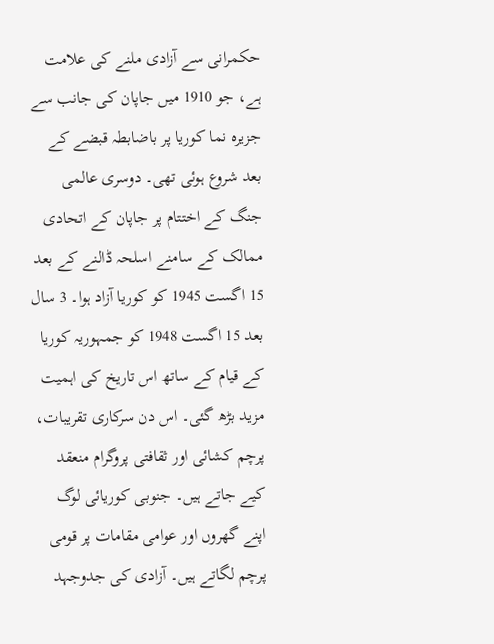حکمرانی سے آزادی ملنے کی علامت ہے، جو 1910 میں جاپان کی جانب سے جزیرہ نما کوریا پر باضابطہ قبضے کے بعد شروع ہوئی تھی۔ دوسری عالمی جنگ کے اختتام پر جاپان کے اتحادی ممالک کے سامنے اسلحہ ڈالنے کے بعد 15 اگست 1945 کو کوریا آزاد ہوا۔ 3 سال بعد 15 اگست 1948 کو جمہوریہ کوریا کے قیام کے ساتھ اس تاریخ کی اہمیت مزید بڑھ گئی۔ اس دن سرکاری تقریبات، پرچم کشائی اور ثقافتی پروگرام منعقد کیے جاتے ہیں۔ جنوبی کوریائی لوگ اپنے گھروں اور عوامی مقامات پر قومی پرچم لگاتے ہیں۔ آزادی کی جدوجہد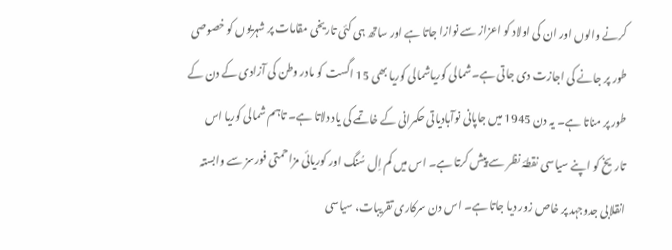کرنے والوں اور ان کی اولاد کو اعزاز سے نوازا جاتا ہے اور ساتھ ہی کئی تاریخی مقامات پر شہریوں کو خصوصی طور پر جانے کی اجازت دی جاتی ہے۔شمالی کوریاشمالی کوریا بھی 15 اگست کو مادر وطن کی آزادی کے دن کے طور پر مناتا ہے۔ یہ دن 1945 میں جاپانی نوآبادیاتی حکمرانی کے خاتمے کی یاد دلاتا ہے۔ تاہم شمالی کوریا اس تاریخ کو اپنے سیاسی نقطۂ نظر سے پیش کرتا ہے۔ اس میں کم اِل سُنگ اور کوریائی مزاحمتی فورسز سے وابستہ انقلابی جدوجہد پر خاص زور دیا جاتا ہے۔ اس دن سرکاری تقریبات، سیاسی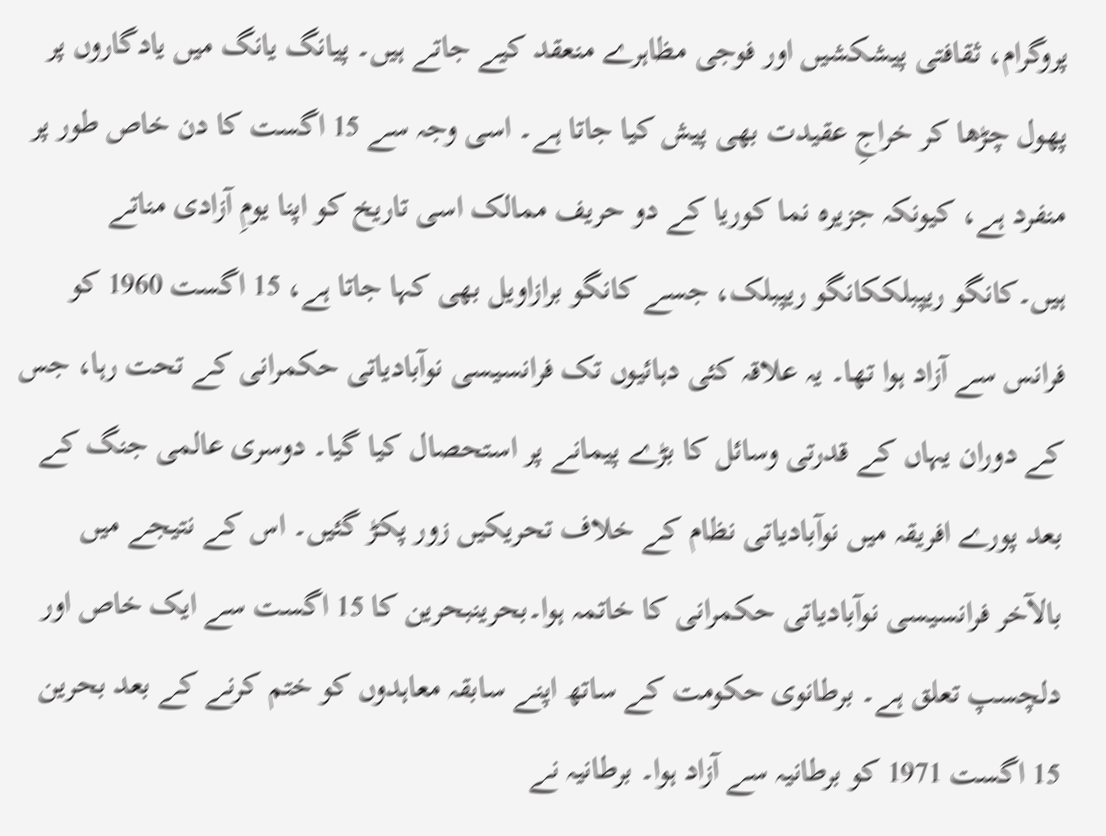پروگرام، ثقافتی پیشکشیں اور فوجی مظاہرے منعقد کیے جاتے ہیں۔ پیانگ یانگ میں یادگاروں پر پھول چڑھا کر خراجِ عقیدت بھی پیش کیا جاتا ہے۔ اسی وجہ سے 15 اگست کا دن خاص طور پر منفرد ہے، کیونکہ جزیرہ نما کوریا کے دو حریف ممالک اسی تاریخ کو اپنا یومِ آزادی مناتے ہیں۔کانگو ریپبلککانگو ریپبلک، جسے کانگو برازاویل بھی کہا جاتا ہے، 15 اگست 1960 کو فرانس سے آزاد ہوا تھا۔ یہ علاقہ کئی دہائیوں تک فرانسیسی نوآبادیاتی حکمرانی کے تحت رہا، جس کے دوران یہاں کے قدرتی وسائل کا بڑے پیمانے پر استحصال کیا گیا۔ دوسری عالمی جنگ کے بعد پورے افریقہ میں نوآبادیاتی نظام کے خلاف تحریکیں زور پکڑ گئیں۔ اس کے نتیجے میں بالآخر فرانسیسی نوآبادیاتی حکمرانی کا خاتمہ ہوا۔بحرینبحرین کا 15 اگست سے ایک خاص اور دلچسپ تعلق ہے۔ برطانوی حکومت کے ساتھ اپنے سابقہ معاہدوں کو ختم کرنے کے بعد بحرین 15 اگست 1971 کو برطانیہ سے آزاد ہوا۔ برطانیہ نے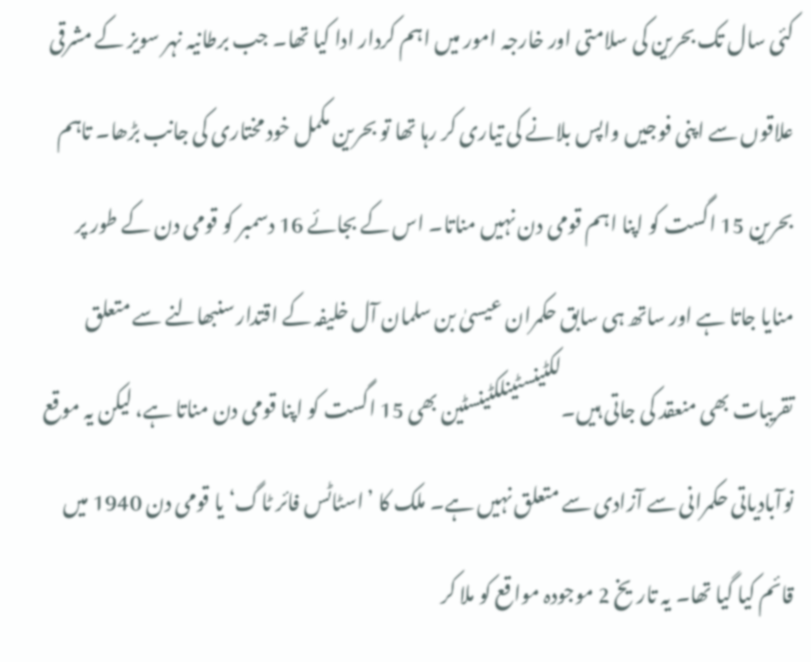کئی سال تک بحرین کی سلامتی اور خارجہ امور میں اہم کردار ادا کیا تھا۔ جب برطانیہ نہر سویز کے مشرقی علاقوں سے اپنی فوجیں واپس بلانے کی تیاری کر رہا تھا تو بحرین مکمل خود مختاری کی جانب بڑھا۔ تاہم بحرین 15 اگست کو اپنا اہم قومی دن نہیں مناتا۔ اس کے بجائے 16 دسمبر کو قومی دن کے طور پر منایا جاتا ہے اور ساتھ ہی سابق حکمران عیسیٰ بن سلمان آل خلیفہ کے اقتدار سنبھالنے سے متعلق تقریبات بھی منعقد کی جاتی ہیں۔لکٹینسٹینلکٹینسٹین بھی 15 اگست کو اپنا قومی دن مناتا ہے، لیکن یہ موقع نوآبادیاتی حکمرانی سے آزادی سے متعلق نہیں ہے۔ ملک کا ’اسٹاٹس فائر ٹاگ‘ یا قومی دن 1940 میں قائم کیا گیا تھا۔ یہ تاریخ 2 موجودہ مواقع کو ملا کر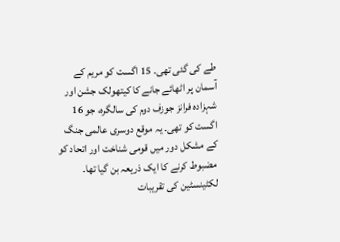طے کی گئی تھی۔ 15 اگست کو مریم کے آسمان پر اٹھائے جانے کا کیتھولک جشن اور شہزادہ فرانز جوزف دوم کی سالگرہ، جو 16 اگست کو تھی۔ یہ موقع دوسری عالمی جنگ کے مشکل دور میں قومی شناخت اور اتحاد کو مضبوط کرنے کا ایک ذریعہ بن گیا تھا۔ لکٹینسٹین کی تقریبات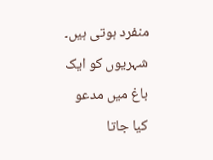منفرد ہوتی ہیں۔ شہریوں کو ایک باغ میں مدعو کیا جاتا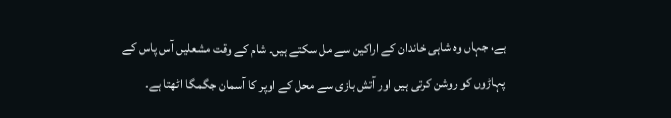ہے، جہاں وہ شاہی خاندان کے اراکین سے مل سکتے ہیں۔ شام کے وقت مشعلیں آس پاس کے پہاڑوں کو روشن کرتی ہیں اور آتش بازی سے محل کے اوپر کا آسمان جگمگا اٹھتا ہے۔